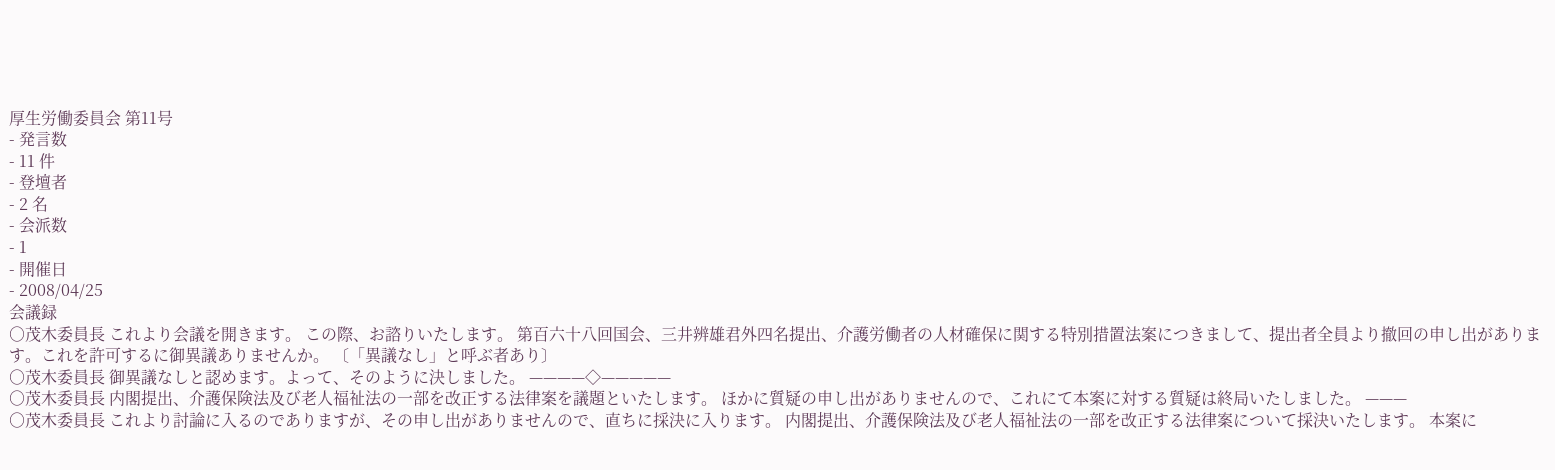厚生労働委員会 第11号
- 発言数
- 11 件
- 登壇者
- 2 名
- 会派数
- 1
- 開催日
- 2008/04/25
会議録
○茂木委員長 これより会議を開きます。 この際、お諮りいたします。 第百六十八回国会、三井辨雄君外四名提出、介護労働者の人材確保に関する特別措置法案につきまして、提出者全員より撤回の申し出があります。これを許可するに御異議ありませんか。 〔「異議なし」と呼ぶ者あり〕
○茂木委員長 御異議なしと認めます。よって、そのように決しました。 ————◇—————
○茂木委員長 内閣提出、介護保険法及び老人福祉法の一部を改正する法律案を議題といたします。 ほかに質疑の申し出がありませんので、これにて本案に対する質疑は終局いたしました。 ———
○茂木委員長 これより討論に入るのでありますが、その申し出がありませんので、直ちに採決に入ります。 内閣提出、介護保険法及び老人福祉法の一部を改正する法律案について採決いたします。 本案に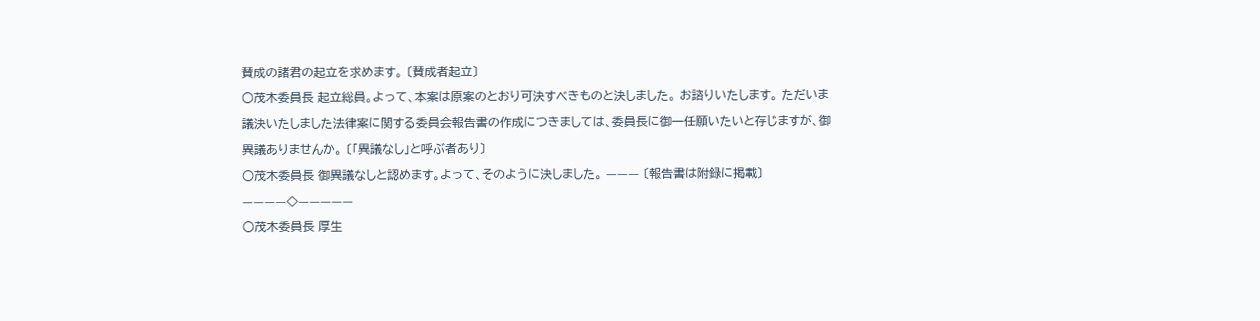賛成の諸君の起立を求めます。 〔賛成者起立〕
○茂木委員長 起立総員。よって、本案は原案のとおり可決すべきものと決しました。 お諮りいたします。 ただいま議決いたしました法律案に関する委員会報告書の作成につきましては、委員長に御一任願いたいと存じますが、御異議ありませんか。 〔「異議なし」と呼ぶ者あり〕
○茂木委員長 御異議なしと認めます。よって、そのように決しました。 ——— 〔報告書は附録に掲載〕 ————◇—————
○茂木委員長 厚生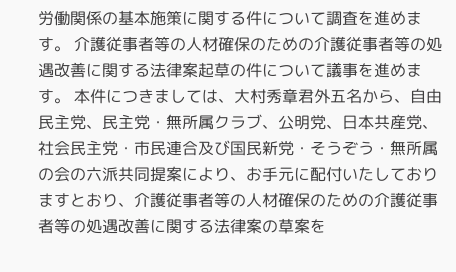労働関係の基本施策に関する件について調査を進めます。 介護従事者等の人材確保のための介護従事者等の処遇改善に関する法律案起草の件について議事を進めます。 本件につきましては、大村秀章君外五名から、自由民主党、民主党・無所属クラブ、公明党、日本共産党、社会民主党・市民連合及び国民新党・そうぞう・無所属の会の六派共同提案により、お手元に配付いたしておりますとおり、介護従事者等の人材確保のための介護従事者等の処遇改善に関する法律案の草案を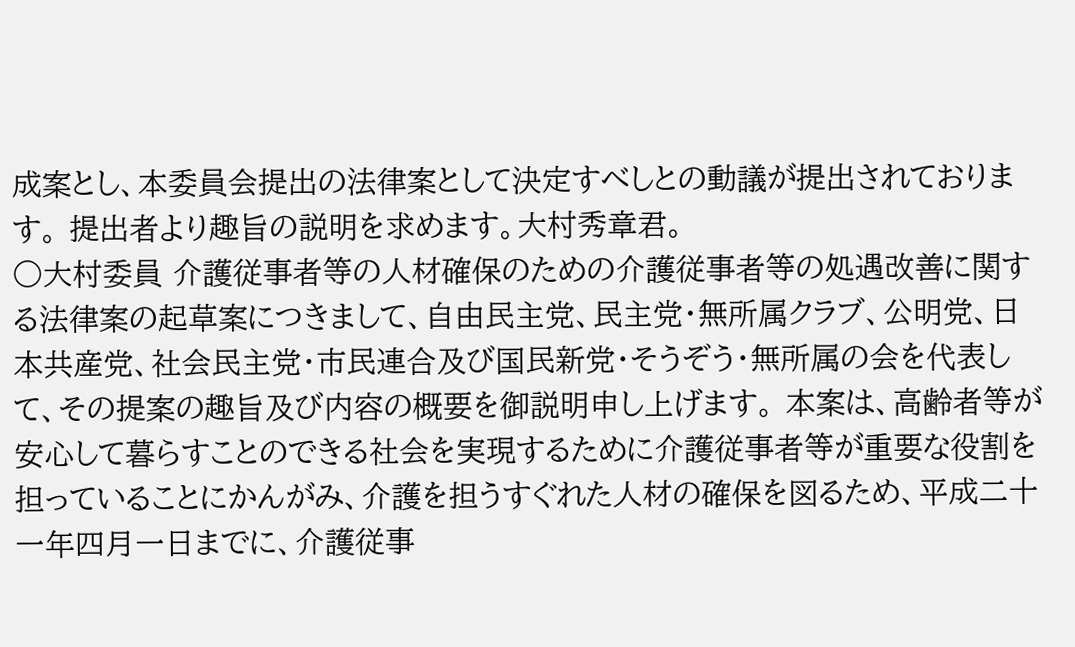成案とし、本委員会提出の法律案として決定すべしとの動議が提出されております。 提出者より趣旨の説明を求めます。大村秀章君。
○大村委員 介護従事者等の人材確保のための介護従事者等の処遇改善に関する法律案の起草案につきまして、自由民主党、民主党・無所属クラブ、公明党、日本共産党、社会民主党・市民連合及び国民新党・そうぞう・無所属の会を代表して、その提案の趣旨及び内容の概要を御説明申し上げます。 本案は、高齢者等が安心して暮らすことのできる社会を実現するために介護従事者等が重要な役割を担っていることにかんがみ、介護を担うすぐれた人材の確保を図るため、平成二十一年四月一日までに、介護従事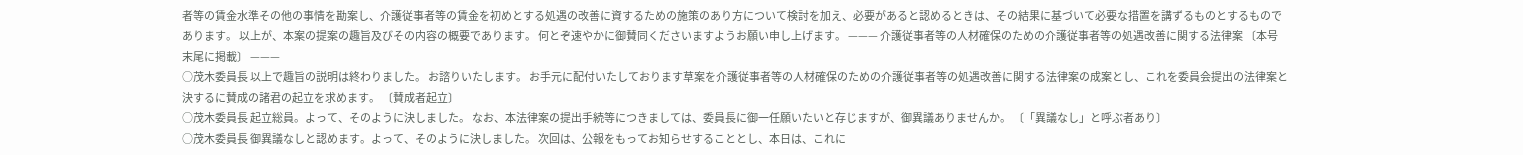者等の賃金水準その他の事情を勘案し、介護従事者等の賃金を初めとする処遇の改善に資するための施策のあり方について検討を加え、必要があると認めるときは、その結果に基づいて必要な措置を講ずるものとするものであります。 以上が、本案の提案の趣旨及びその内容の概要であります。 何とぞ速やかに御賛同くださいますようお願い申し上げます。 ——— 介護従事者等の人材確保のための介護従事者等の処遇改善に関する法律案 〔本号末尾に掲載〕 ———
○茂木委員長 以上で趣旨の説明は終わりました。 お諮りいたします。 お手元に配付いたしております草案を介護従事者等の人材確保のための介護従事者等の処遇改善に関する法律案の成案とし、これを委員会提出の法律案と決するに賛成の諸君の起立を求めます。 〔賛成者起立〕
○茂木委員長 起立総員。よって、そのように決しました。 なお、本法律案の提出手続等につきましては、委員長に御一任願いたいと存じますが、御異議ありませんか。 〔「異議なし」と呼ぶ者あり〕
○茂木委員長 御異議なしと認めます。よって、そのように決しました。 次回は、公報をもってお知らせすることとし、本日は、これに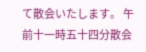て散会いたします。 午前十一時五十四分散会